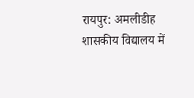रायपुर: अमलीडीह शासकीय विद्यालय में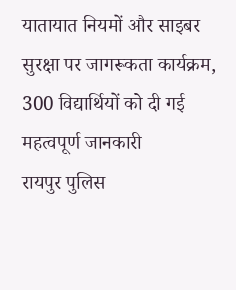यातायात नियमों और साइबर सुरक्षा पर जागरूकता कार्यक्रम, 300 विद्यार्थियों को दी गई महत्वपूर्ण जानकारी
रायपुर पुलिस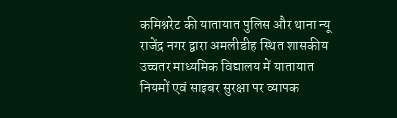कमिश्नरेट की यातायात पुलिस और थाना न्यू राजेंद्र नगर द्वारा अमलीडीह स्थित शासकीय उच्चतर माध्यमिक विद्यालय में यातायात नियमों एवं साइबर सुरक्षा पर व्यापक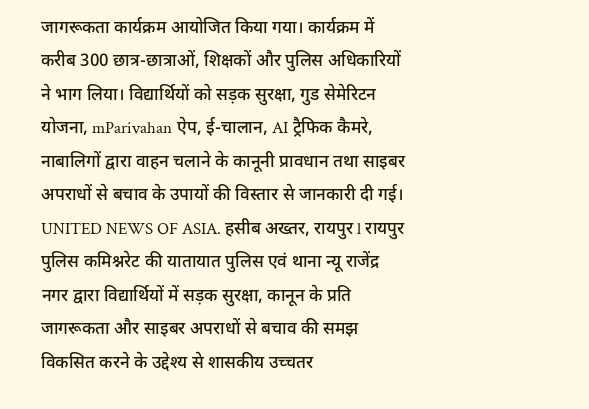जागरूकता कार्यक्रम आयोजित किया गया। कार्यक्रम में करीब 300 छात्र-छात्राओं, शिक्षकों और पुलिस अधिकारियों ने भाग लिया। विद्यार्थियों को सड़क सुरक्षा, गुड सेमेरिटन योजना, mParivahan ऐप, ई-चालान, AI ट्रैफिक कैमरे, नाबालिगों द्वारा वाहन चलाने के कानूनी प्रावधान तथा साइबर अपराधों से बचाव के उपायों की विस्तार से जानकारी दी गई।
UNITED NEWS OF ASIA. हसीब अख्तर, रायपुर l रायपुर पुलिस कमिश्नरेट की यातायात पुलिस एवं थाना न्यू राजेंद्र नगर द्वारा विद्यार्थियों में सड़क सुरक्षा, कानून के प्रति जागरूकता और साइबर अपराधों से बचाव की समझ विकसित करने के उद्देश्य से शासकीय उच्चतर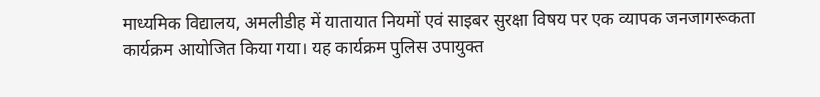माध्यमिक विद्यालय, अमलीडीह में यातायात नियमों एवं साइबर सुरक्षा विषय पर एक व्यापक जनजागरूकता कार्यक्रम आयोजित किया गया। यह कार्यक्रम पुलिस उपायुक्त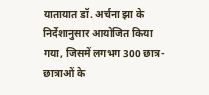यातायात डॉ. अर्चना झा के निर्देशानुसार आयोजित किया गया, जिसमें लगभग 300 छात्र-छात्राओं के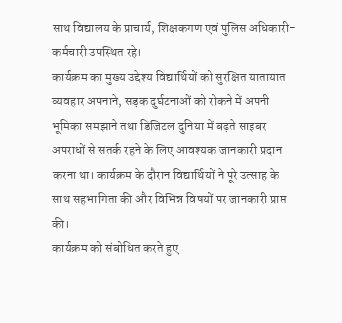साथ विद्यालय के प्राचार्य, शिक्षकगण एवं पुलिस अधिकारी-कर्मचारी उपस्थित रहे।
कार्यक्रम का मुख्य उद्देश्य विद्यार्थियों को सुरक्षित यातायात व्यवहार अपनाने, सड़क दुर्घटनाओं को रोकने में अपनी भूमिका समझाने तथा डिजिटल दुनिया में बढ़ते साइबर अपराधों से सतर्क रहने के लिए आवश्यक जानकारी प्रदान करना था। कार्यक्रम के दौरान विद्यार्थियों ने पूरे उत्साह के साथ सहभागिता की और विभिन्न विषयों पर जानकारी प्राप्त की।
कार्यक्रम को संबोधित करते हुए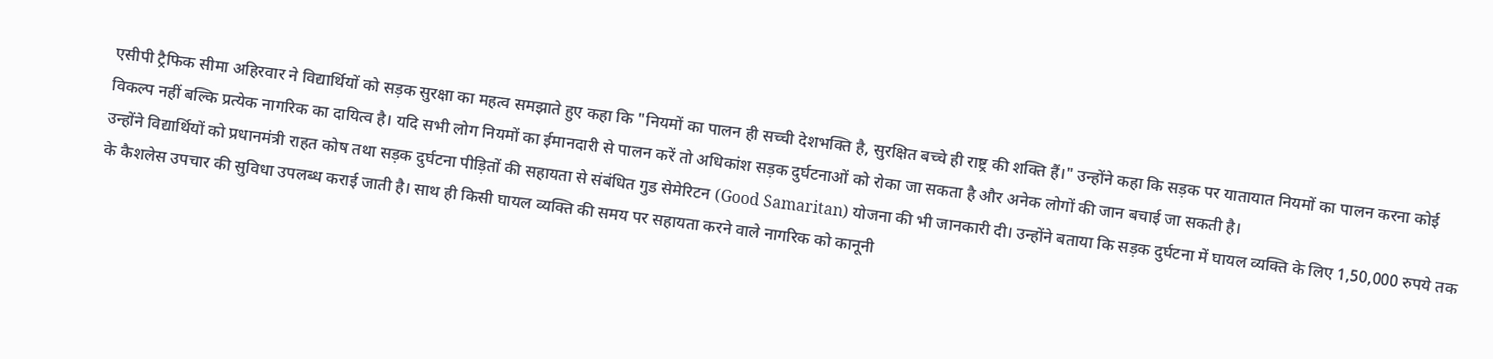एसीपी ट्रैफिक सीमा अहिरवार ने विद्यार्थियों को सड़क सुरक्षा का महत्व समझाते हुए कहा कि "नियमों का पालन ही सच्ची देशभक्ति है, सुरक्षित बच्चे ही राष्ट्र की शक्ति हैं।" उन्होंने कहा कि सड़क पर यातायात नियमों का पालन करना कोई विकल्प नहीं बल्कि प्रत्येक नागरिक का दायित्व है। यदि सभी लोग नियमों का ईमानदारी से पालन करें तो अधिकांश सड़क दुर्घटनाओं को रोका जा सकता है और अनेक लोगों की जान बचाई जा सकती है।
उन्होंने विद्यार्थियों को प्रधानमंत्री राहत कोष तथा सड़क दुर्घटना पीड़ितों की सहायता से संबंधित गुड सेमेरिटन (Good Samaritan) योजना की भी जानकारी दी। उन्होंने बताया कि सड़क दुर्घटना में घायल व्यक्ति के लिए 1,50,000 रुपये तक के कैशलेस उपचार की सुविधा उपलब्ध कराई जाती है। साथ ही किसी घायल व्यक्ति की समय पर सहायता करने वाले नागरिक को कानूनी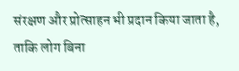संरक्षण और प्रोत्साहन भी प्रदान किया जाता है, ताकि लोग बिना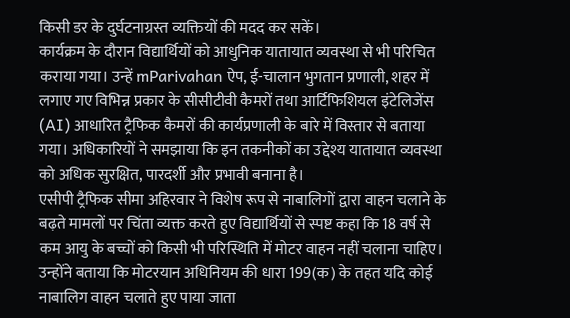किसी डर के दुर्घटनाग्रस्त व्यक्तियों की मदद कर सकें।
कार्यक्रम के दौरान विद्यार्थियों को आधुनिक यातायात व्यवस्था से भी परिचित कराया गया। उन्हें mParivahan ऐप, ई-चालान भुगतान प्रणाली, शहर में लगाए गए विभिन्न प्रकार के सीसीटीवी कैमरों तथा आर्टिफिशियल इंटेलिजेंस (AI) आधारित ट्रैफिक कैमरों की कार्यप्रणाली के बारे में विस्तार से बताया गया। अधिकारियों ने समझाया कि इन तकनीकों का उद्देश्य यातायात व्यवस्था को अधिक सुरक्षित, पारदर्शी और प्रभावी बनाना है।
एसीपी ट्रैफिक सीमा अहिरवार ने विशेष रूप से नाबालिगों द्वारा वाहन चलाने के बढ़ते मामलों पर चिंता व्यक्त करते हुए विद्यार्थियों से स्पष्ट कहा कि 18 वर्ष से कम आयु के बच्चों को किसी भी परिस्थिति में मोटर वाहन नहीं चलाना चाहिए। उन्होंने बताया कि मोटरयान अधिनियम की धारा 199(क) के तहत यदि कोई नाबालिग वाहन चलाते हुए पाया जाता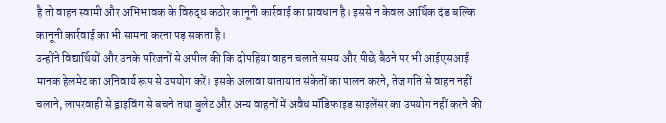है तो वाहन स्वामी और अभिभावक के विरुद्ध कठोर कानूनी कार्रवाई का प्रावधान है। इससे न केवल आर्थिक दंड बल्कि कानूनी कार्रवाई का भी सामना करना पड़ सकता है।
उन्होंने विद्यार्थियों और उनके परिजनों से अपील की कि दोपहिया वाहन चलाते समय और पीछे बैठने पर भी आईएसआई मानक हेलमेट का अनिवार्य रूप से उपयोग करें। इसके अलावा यातायात संकेतों का पालन करने, तेज गति से वाहन नहीं चलाने, लापरवाही से ड्राइविंग से बचने तथा बुलेट और अन्य वाहनों में अवैध मॉडिफाइड साइलेंसर का उपयोग नहीं करने की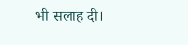भी सलाह दी।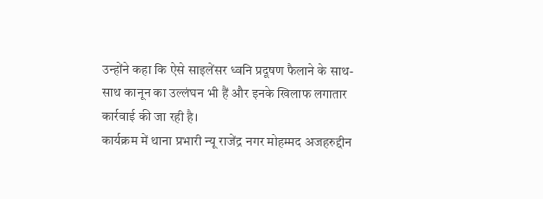उन्होंने कहा कि ऐसे साइलेंसर ध्वनि प्रदूषण फैलाने के साथ-साथ कानून का उल्लंघन भी हैं और इनके खिलाफ लगातार कार्रवाई की जा रही है।
कार्यक्रम में थाना प्रभारी न्यू राजेंद्र नगर मोहम्मद अजहरुद्दीन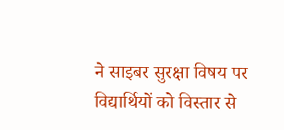ने साइबर सुरक्षा विषय पर विद्यार्थियों को विस्तार से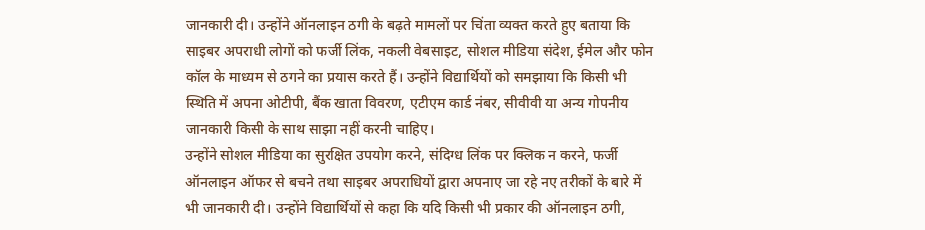जानकारी दी। उन्होंने ऑनलाइन ठगी के बढ़ते मामलों पर चिंता व्यक्त करते हुए बताया कि साइबर अपराधी लोगों को फर्जी लिंक, नकली वेबसाइट, सोशल मीडिया संदेश, ईमेल और फोन कॉल के माध्यम से ठगने का प्रयास करते हैं। उन्होंने विद्यार्थियों को समझाया कि किसी भी स्थिति में अपना ओटीपी, बैंक खाता विवरण, एटीएम कार्ड नंबर, सीवीवी या अन्य गोपनीय जानकारी किसी के साथ साझा नहीं करनी चाहिए।
उन्होंने सोशल मीडिया का सुरक्षित उपयोग करने, संदिग्ध लिंक पर क्लिक न करने, फर्जी ऑनलाइन ऑफर से बचने तथा साइबर अपराधियों द्वारा अपनाए जा रहे नए तरीकों के बारे में भी जानकारी दी। उन्होंने विद्यार्थियों से कहा कि यदि किसी भी प्रकार की ऑनलाइन ठगी,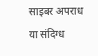साइबर अपराध या संदिग्ध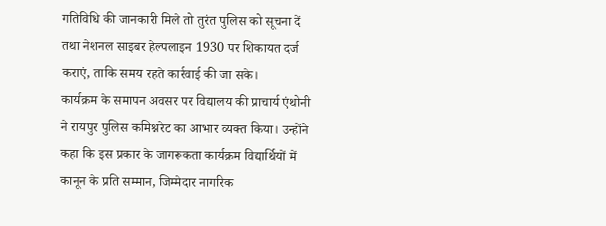गतिविधि की जानकारी मिले तो तुरंत पुलिस को सूचना दें तथा नेशनल साइबर हेल्पलाइन 1930 पर शिकायत दर्ज कराएं, ताकि समय रहते कार्रवाई की जा सके।
कार्यक्रम के समापन अवसर पर विद्यालय की प्राचार्य एंथोनी ने रायपुर पुलिस कमिश्नरेट का आभार व्यक्त किया। उन्होंने कहा कि इस प्रकार के जागरूकता कार्यक्रम विद्यार्थियों में कानून के प्रति सम्मान, जिम्मेदार नागरिक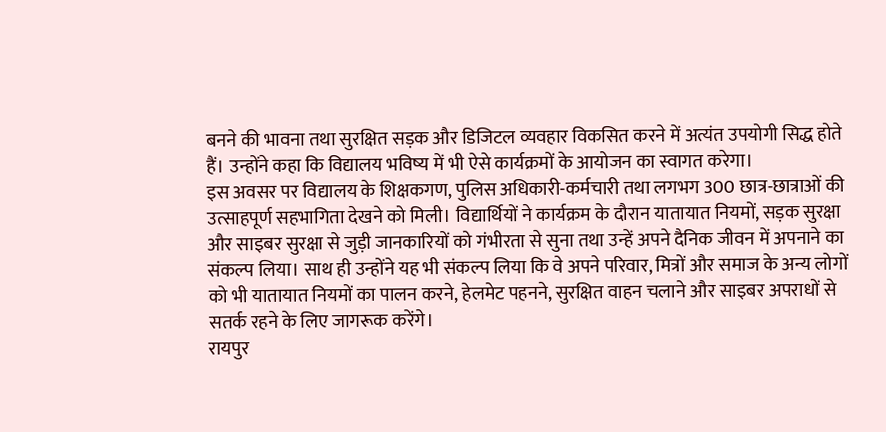बनने की भावना तथा सुरक्षित सड़क और डिजिटल व्यवहार विकसित करने में अत्यंत उपयोगी सिद्ध होते हैं। उन्होंने कहा कि विद्यालय भविष्य में भी ऐसे कार्यक्रमों के आयोजन का स्वागत करेगा।
इस अवसर पर विद्यालय के शिक्षकगण, पुलिस अधिकारी-कर्मचारी तथा लगभग 300 छात्र-छात्राओं की उत्साहपूर्ण सहभागिता देखने को मिली। विद्यार्थियों ने कार्यक्रम के दौरान यातायात नियमों, सड़क सुरक्षा और साइबर सुरक्षा से जुड़ी जानकारियों को गंभीरता से सुना तथा उन्हें अपने दैनिक जीवन में अपनाने का संकल्प लिया। साथ ही उन्होंने यह भी संकल्प लिया कि वे अपने परिवार, मित्रों और समाज के अन्य लोगों को भी यातायात नियमों का पालन करने, हेलमेट पहनने, सुरक्षित वाहन चलाने और साइबर अपराधों से सतर्क रहने के लिए जागरूक करेंगे।
रायपुर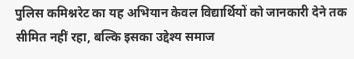पुलिस कमिश्नरेट का यह अभियान केवल विद्यार्थियों को जानकारी देने तक सीमित नहीं रहा, बल्कि इसका उद्देश्य समाज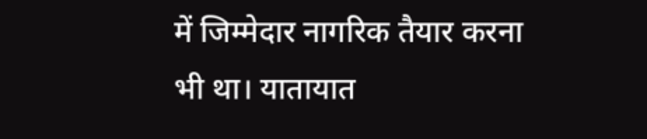में जिम्मेदार नागरिक तैयार करना भी था। यातायात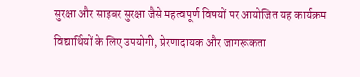सुरक्षा और साइबर सुरक्षा जैसे महत्वपूर्ण विषयों पर आयोजित यह कार्यक्रम विद्यार्थियों के लिए उपयोगी, प्रेरणादायक और जागरूकता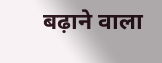बढ़ाने वाला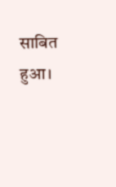साबित हुआ।